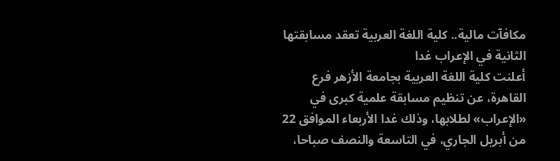مكافآت مالية.. كلية اللغة العربية تعقد مسابقتها الثانية في الإعراب غدا
أعلنت كلية اللغة العربية بجامعة الأزهر فرع القاهرة، عن تنظيم مسابقة علمية كبرى في «الإعراب» لطلابها، وذلك غدا الأربعاء الموافق 22 من أبريل الجاري، في التاسعة والنصف صباحا،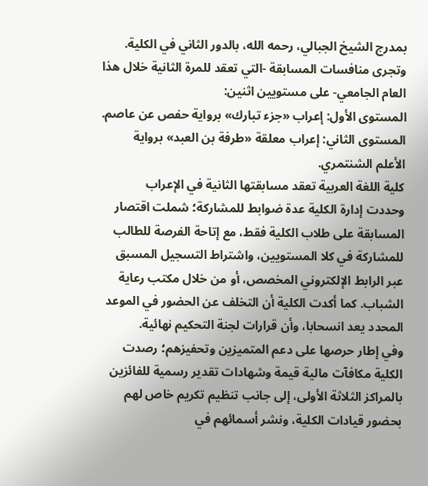بمدرج الشيخ الجبالي، رحمه الله، بالدور الثاني في الكلية.
وتجرى منافسات المسابقة -التي تعقد للمرة الثانية خلال هذا العام الجامعي- على مستويين اثنين:
المستوى الأول: إعراب «جزء تبارك» برواية حفص عن عاصم.
المستوى الثاني: إعراب معلقة «طرفة بن العبد» برواية الأعلم الشنتمري.
كلية اللغة العربية تعقد مسابقتها الثانية في الإعراب
وحددت إدارة الكلية عدة ضوابط للمشاركة؛ شملت اقتصار المسابقة على طلاب الكلية فقط، مع إتاحة الفرصة للطالب للمشاركة في كلا المستويين، واشتراط التسجيل المسبق عبر الرابط الإلكتروني المخصص، أو من خلال مكتب رعاية الشباب. كما أكدت الكلية أن التخلف عن الحضور في الموعد المحدد يعد انسحابا، وأن قرارات لجنة التحكيم نهائية.
وفي إطار حرصها على دعم المتميزين وتحفيزهم؛ رصدت الكلية مكافآت مالية قيمة وشهادات تقدير رسمية للفائزين بالمراكز الثلاثة الأولى، إلى جانب تنظيم تكريم خاص لهم بحضور قيادات الكلية، ونشر أسمائهم في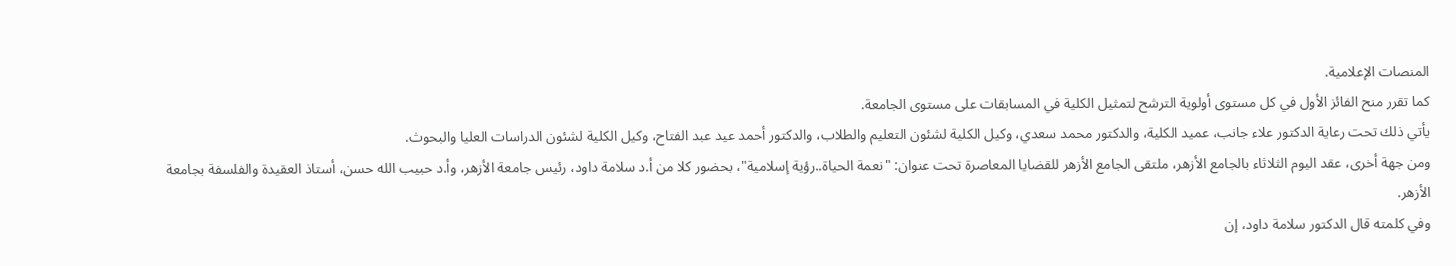المنصات الإعلامية.
كما تقرر منح الفائز الأول في كل مستوى أولوية الترشح لتمثيل الكلية في المسابقات على مستوى الجامعة.
يأتي ذلك تحت رعاية الدكتور علاء جانب، عميد الكلية، والدكتور محمد سعدي، وكيل الكلية لشئون التعليم والطلاب، والدكتور أحمد عيد عبد الفتاح، وكيل الكلية لشئون الدراسات العليا والبحوث.
ومن جهة أخرى، عقد اليوم الثلاثاء بالجامع الأزهر، ملتقى الجامع الأزهر للقضايا المعاصرة تحت عنوان: "نعمة الحياة..رؤية إسلامية"، بحضور كلا من أ.د سلامة داود، رئيس جامعة الأزهر، وأ.د حبيب الله حسن، أستاذ العقيدة والفلسفة بجامعة الأزهر.
وفي كلمته قال الدكتور سلامة داود، إن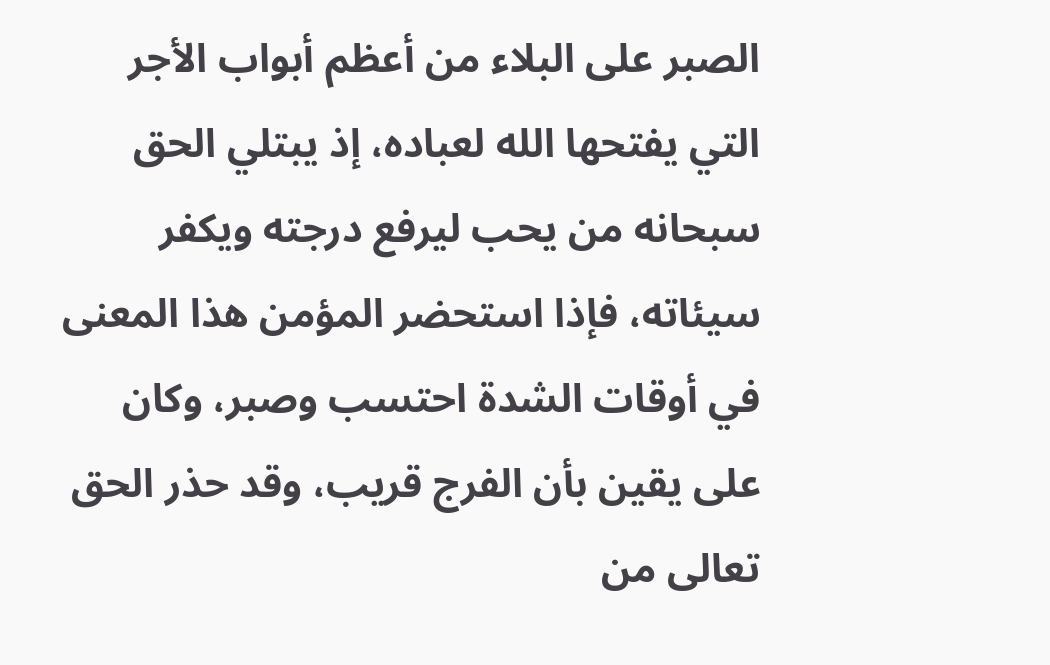الصبر على البلاء من أعظم أبواب الأجر التي يفتحها الله لعباده، إذ يبتلي الحق سبحانه من يحب ليرفع درجته ويكفر سيئاته، فإذا استحضر المؤمن هذا المعنى في أوقات الشدة احتسب وصبر، وكان على يقين بأن الفرج قريب، وقد حذر الحق تعالى من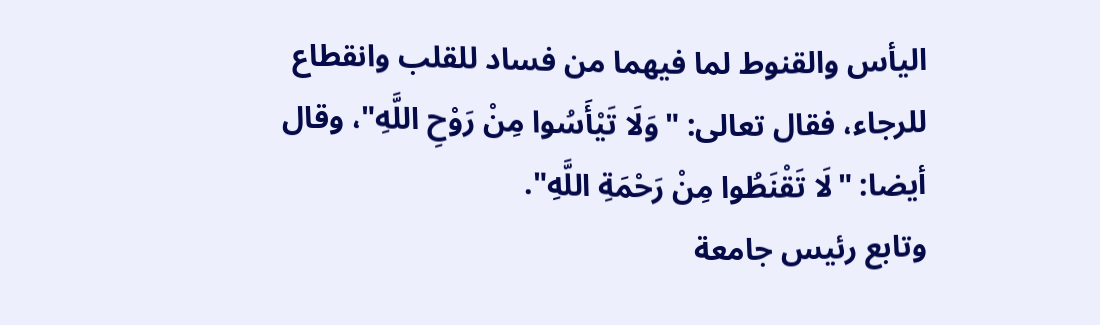اليأس والقنوط لما فيهما من فساد للقلب وانقطاع للرجاء، فقال تعالى: "وَلَا تَيْأَسُوا مِنْ رَوْحِ اللَّهِ"، وقال أيضا: "لَا تَقْنَطُوا مِنْ رَحْمَةِ اللَّهِ".
وتابع رئيس جامعة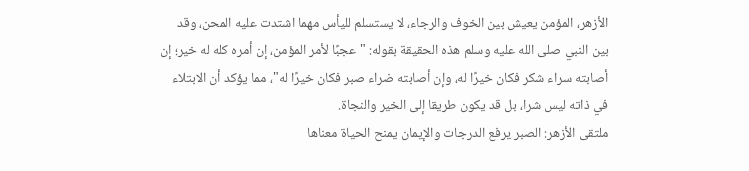الأزهر، المؤمن يعيش بين الخوف والرجاء، لا يستسلم لليأس مهما اشتدت عليه المحن، وقد بين النبي صلى الله عليه وسلم هذه الحقيقة بقوله: "عجبًا لأمر المؤمن، إن أمره كله له خير؛ إن أصابته سراء شكر فكان خيرًا له، وإن أصابته ضراء صبر فكان خيرًا له"، مما يؤكد أن الابتلاء في ذاته ليس شرا، بل قد يكون طريقا إلى الخير والنجاة.
ملتقى الأزهر: الصبر يرفع الدرجات والإيمان يمنح الحياة معناها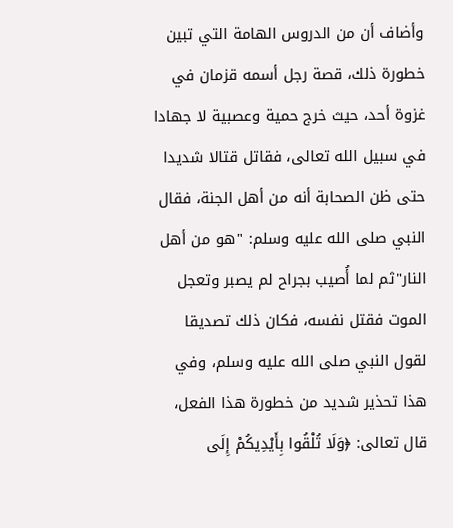وأضاف أن من الدروس الهامة التي تبين خطورة ذلك، قصة رجل أسمه قزمان في غزوة أحد، حيث خرج حمية وعصبية لا جهادا في سبيل الله تعالى، فقاتل قتالا شديدا حتى ظن الصحابة أنه من أهل الجنة، فقال النبي صلى الله عليه وسلم: "هو من أهل النار"ثم لما أُصيب بجراح لم يصبر وتعجل الموت فقتل نفسه، فكان ذلك تصديقا لقول النبي صلى الله عليه وسلم، وفي هذا تحذير شديد من خطورة هذا الفعل، قال تعالى: ﴿وَلَا تُلْقُوا بِأَيْدِيكُمْ إِلَى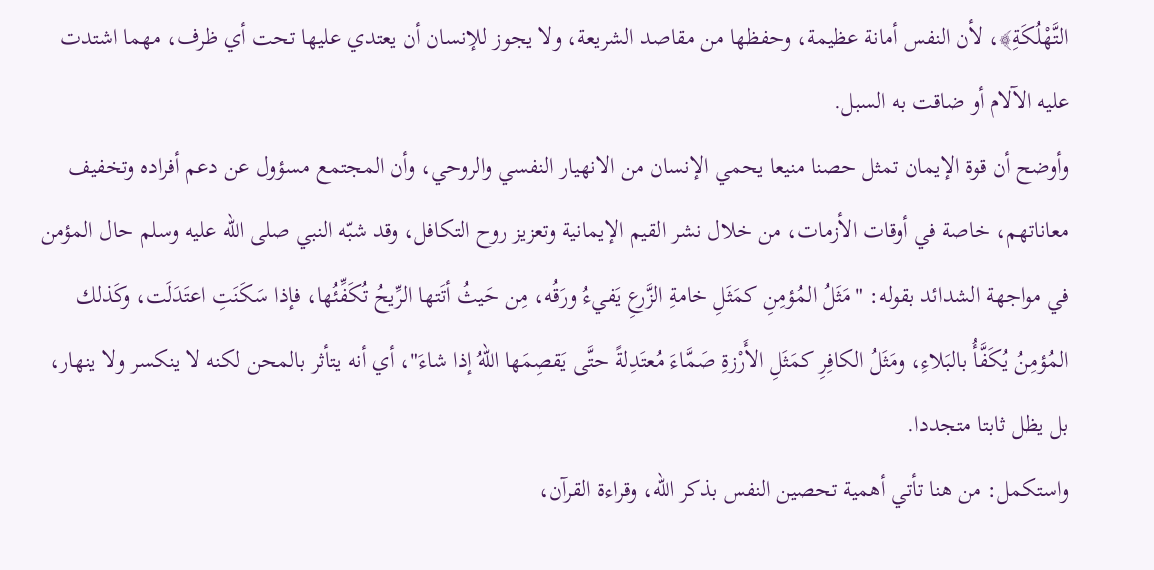التَّهْلُكَةِ﴾، لأن النفس أمانة عظيمة، وحفظها من مقاصد الشريعة، ولا يجوز للإنسان أن يعتدي عليها تحت أي ظرف، مهما اشتدت عليه الآلام أو ضاقت به السبل.
وأوضح أن قوة الإيمان تمثل حصنا منيعا يحمي الإنسان من الانهيار النفسي والروحي، وأن المجتمع مسؤول عن دعم أفراده وتخفيف معاناتهم، خاصة في أوقات الأزمات، من خلال نشر القيم الإيمانية وتعزيز روح التكافل، وقد شبّه النبي صلى الله عليه وسلم حال المؤمن في مواجهة الشدائد بقوله: "مَثَلُ المُؤمِنِ كمَثَلِ خامةِ الزَّرعِ يَفيءُ ورَقُه، مِن حَيثُ أتَتها الرِّيحُ تُكَفِّئُها، فإذا سَكَنَتِ اعتَدَلَت، وكَذلك المُؤمِنُ يُكَفَّأُ بالبَلاءِ، ومَثَلُ الكافِرِ كمَثَلِ الأَرْزةِ صَمَّاءَ مُعتَدِلةً حتَّى يَقصِمَها اللهُ إذا شاءَ"، أي أنه يتأثر بالمحن لكنه لا ينكسر ولا ينهار، بل يظل ثابتا متجددا.
واستكمل: من هنا تأتي أهمية تحصين النفس بذكر الله، وقراءة القرآن،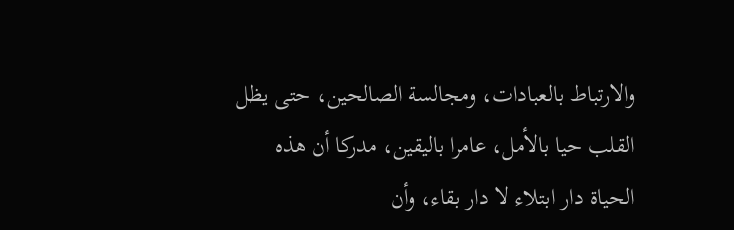والارتباط بالعبادات، ومجالسة الصالحين، حتى يظل القلب حيا بالأمل، عامرا باليقين، مدركا أن هذه الحياة دار ابتلاء لا دار بقاء، وأن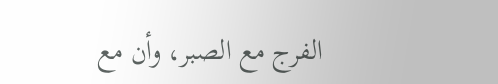الفرج مع الصبر، وأن مع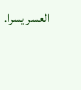العسر يسرا.